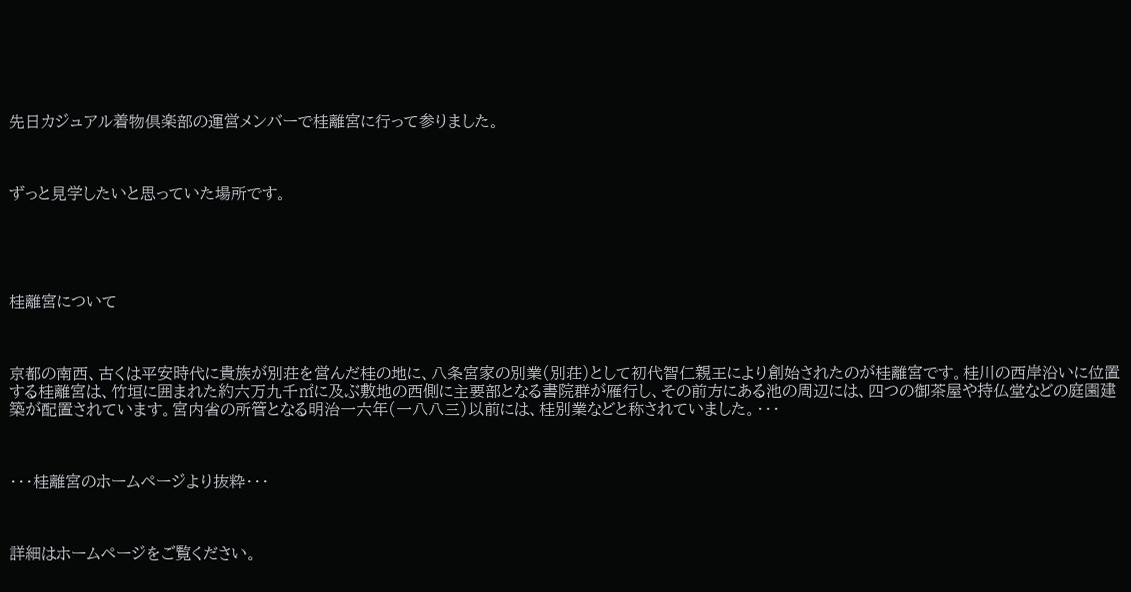先日カジュアル着物倶楽部の運営メンバーで桂離宮に行って参りました。



ずっと見学したいと思っていた場所です。





桂離宮について



京都の南西、古くは平安時代に貴族が別荘を営んだ桂の地に、八条宮家の別業(別荘)として初代智仁親王により創始されたのが桂離宮です。桂川の西岸沿いに位置する桂離宮は、竹垣に囲まれた約六万九千㎡に及ぶ敷地の西側に主要部となる書院群が雁行し、その前方にある池の周辺には、四つの御茶屋や持仏堂などの庭園建築が配置されています。宮内省の所管となる明治一六年(一八八三)以前には、桂別業などと称されていました。・・・



・・・桂離宮のホームページより抜粋・・・



詳細はホームページをご覧ください。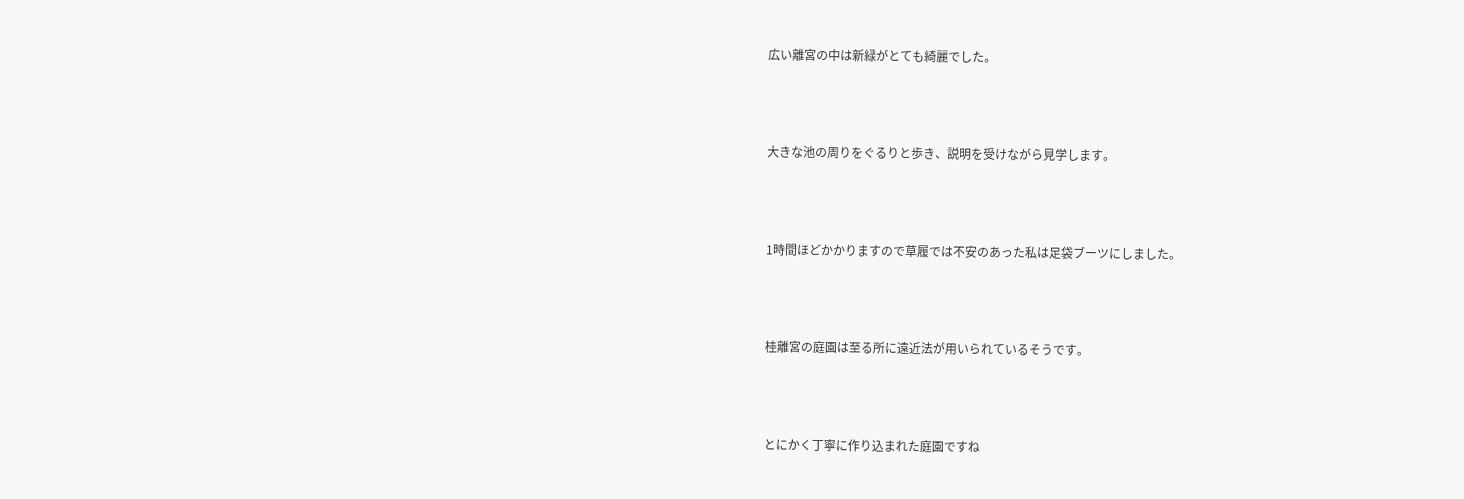広い離宮の中は新緑がとても綺麗でした。



大きな池の周りをぐるりと歩き、説明を受けながら見学します。



1時間ほどかかりますので草履では不安のあった私は足袋ブーツにしました。



桂離宮の庭園は至る所に遠近法が用いられているそうです。



とにかく丁寧に作り込まれた庭園ですね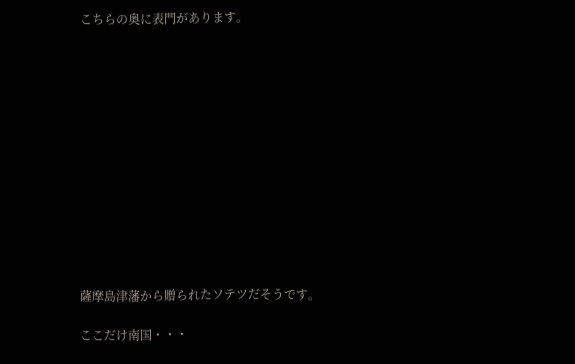こちらの奥に表門があります。













薩摩島津藩から贈られたソテツだそうです。

ここだけ南国・・・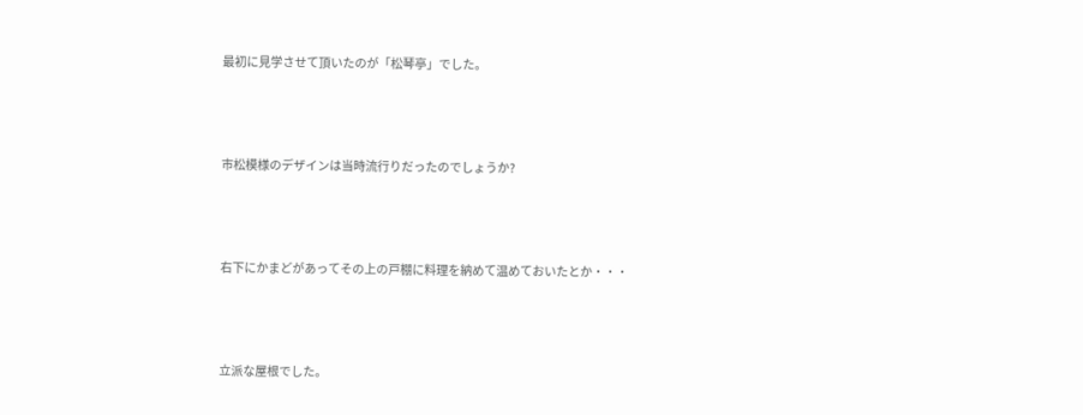最初に見学させて頂いたのが「松琴亭」でした。





市松模様のデザインは当時流行りだったのでしょうか?





右下にかまどがあってその上の戸棚に料理を納めて温めておいたとか・・・





立派な屋根でした。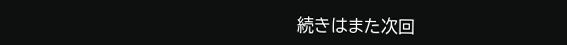続きはまた次回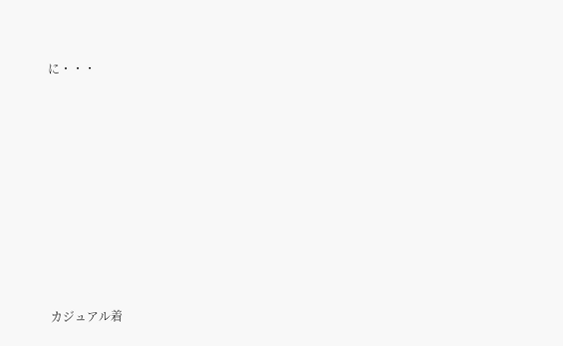に・・・









カジュアル着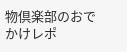物倶楽部のおでかけレポ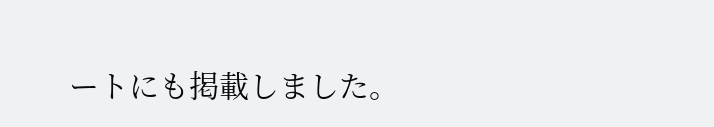ートにも掲載しました。